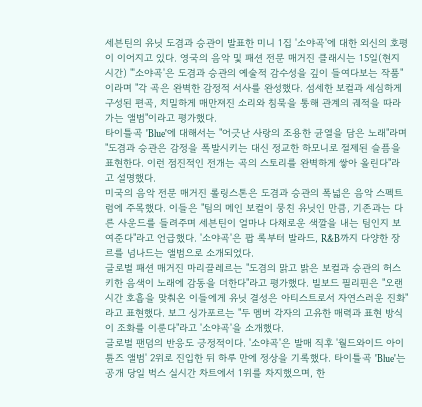세븐틴의 유닛 도겸과 승관이 발표한 미니 1집 '소야곡'에 대한 외신의 호평이 이어지고 있다. 영국의 음악 및 패션 전문 매거진 클래시는 15일(현지시간) "'소야곡'은 도겸과 승관의 예술적 감수성을 깊이 들여다보는 작품"이라며 "각 곡은 완벽한 감정적 서사를 완성했다. 섬세한 보컬과 세심하게 구성된 편곡, 치밀하게 매만져진 소리와 침묵을 통해 관계의 궤적을 따라가는 앨범"이라고 평가했다.
타이틀곡 'Blue'에 대해서는 "어긋난 사랑의 조용한 균열을 담은 노래"라며 "도겸과 승관은 감정을 폭발시키는 대신 정교한 하모니로 절제된 슬픔을 표현한다. 이런 점진적인 전개는 곡의 스토리를 완벽하게 쌓아 올린다"라고 설명했다.
미국의 음악 전문 매거진 롤링스톤은 도겸과 승관의 폭넓은 음악 스펙트럼에 주목했다. 이들은 "팀의 메인 보컬이 뭉친 유닛인 만큼, 기존과는 다른 사운드를 들려주며 세븐틴이 얼마나 다채로운 색깔을 내는 팀인지 보여준다"라고 언급했다. '소야곡'은 팝 록부터 발라드, R&B까지 다양한 장르를 넘나드는 앨범으로 소개되었다.
글로벌 패션 매거진 마리끌레르는 "도겸의 맑고 밝은 보컬과 승관의 허스키한 음색이 노래에 감동을 더한다"라고 평가했다. 빌보드 필리핀은 "오랜 시간 호흡을 맞춰온 이들에게 유닛 결성은 아티스트로서 자연스러운 진화"라고 표현했다. 보그 싱가포르는 "두 멤버 각자의 고유한 매력과 표현 방식이 조화를 이룬다"라고 '소야곡'을 소개했다.
글로벌 팬덤의 반응도 긍정적이다. '소야곡'은 발매 직후 '월드와이드 아이튠즈 앨범' 2위로 진입한 뒤 하루 만에 정상을 기록했다. 타이틀곡 'Blue'는 공개 당일 벅스 실시간 차트에서 1위를 차지했으며, 한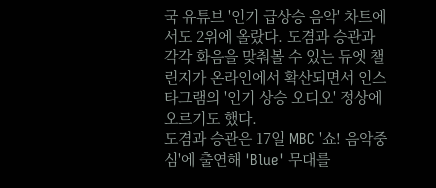국 유튜브 '인기 급상승 음악' 차트에서도 2위에 올랐다. 도겸과 승관과 각각 화음을 맞춰볼 수 있는 듀엣 챌린지가 온라인에서 확산되면서 인스타그램의 '인기 상승 오디오' 정상에 오르기도 했다.
도겸과 승관은 17일 MBC '쇼! 음악중심'에 출연해 'Blue' 무대를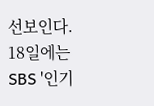선보인다. 18일에는 SBS '인기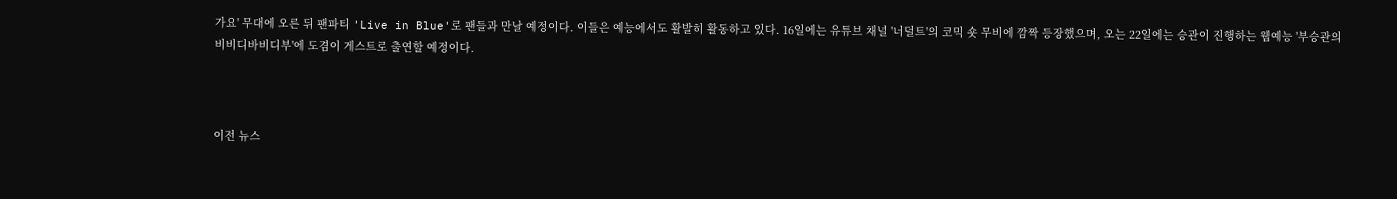가요' 무대에 오른 뒤 팬파티 'Live in Blue'로 팬들과 만날 예정이다. 이들은 예능에서도 활발히 활동하고 있다. 16일에는 유튜브 채널 '너덜트'의 코믹 숏 무비에 깜짝 등장했으며, 오는 22일에는 승관이 진행하는 웹예능 '부승관의 비비디바비디부'에 도겸이 게스트로 출연할 예정이다.



이전 뉴스